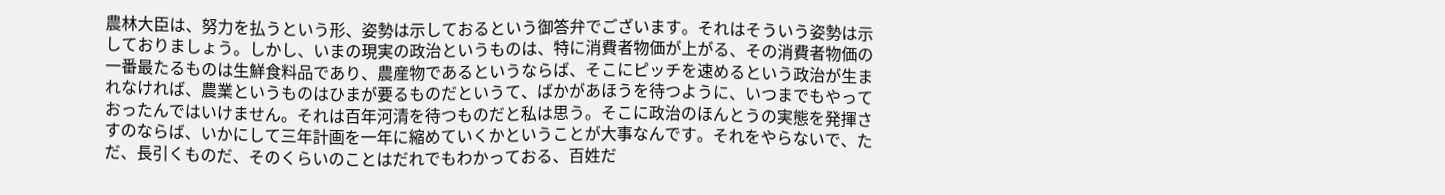農林大臣は、努力を払うという形、姿勢は示しておるという御答弁でございます。それはそういう姿勢は示しておりましょう。しかし、いまの現実の政治というものは、特に消費者物価が上がる、その消費者物価の一番最たるものは生鮮食料品であり、農産物であるというならば、そこにピッチを速めるという政治が生まれなければ、農業というものはひまが要るものだというて、ばかがあほうを待つように、いつまでもやっておったんではいけません。それは百年河清を待つものだと私は思う。そこに政治のほんとうの実態を発揮さすのならば、いかにして三年計画を一年に縮めていくかということが大事なんです。それをやらないで、ただ、長引くものだ、そのくらいのことはだれでもわかっておる、百姓だ